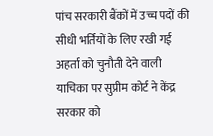पांच सरकारी बैंकों में उच्च पदों की सीधी भर्तियों के लिए रखी गई अहर्ता को चुनौती देने वाली याचिका पर सुप्रीम कोर्ट ने केंद्र सरकार को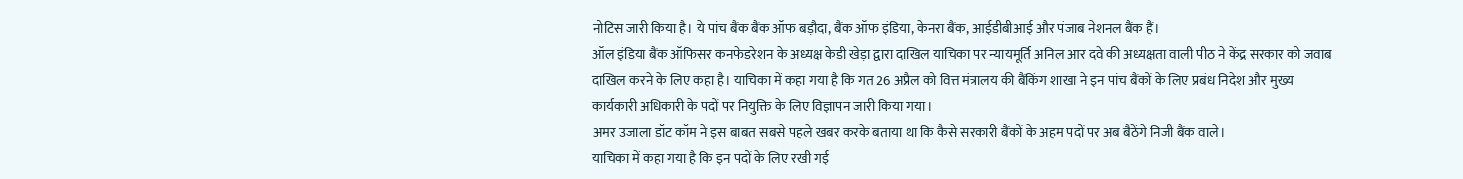नोटिस जारी किया है। ये पांच बैंक बैंक ऑफ बड़ौदा, बैंक ऑफ इंडिया, केनरा बैंक, आईडीबीआई और पंजाब नेशनल बैंक हैं।
ऑल इंडिया बैंक ऑफिसर कनफेडरेशन के अध्यक्ष केडी खेड़ा द्वारा दाखिल याचिका पर न्यायमूर्ति अनिल आर दवे की अध्यक्षता वाली पीठ ने केंद्र सरकार को जवाब दाखिल करने के लिए कहा है। याचिका में कहा गया है कि गत 26 अप्रैल को वित्त मंत्रालय की बैंकिंग शाखा ने इन पांच बैंकों के लिए प्रबंध निदेश और मुख्य कार्यकारी अधिकारी के पदों पर नियुक्ति के लिए विज्ञापन जारी किया गया।
अमर उजाला डॉट कॉम ने इस बाबत सबसे पहले खबर करके बताया था कि कैसे सरकारी बैंकों के अहम पदों पर अब बैठेंगे निजी बैंक वाले।
याचिका में कहा गया है कि इन पदों के लिए रखी गई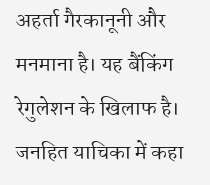अहर्ता गैरकानूनी और मनमाना है। यह बैंकिंग रेगुलेशन के खिलाफ है। जनहित याचिका में कहा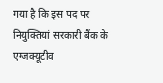गया है कि इस पद पर नियुक्तियां सरकारी बैंक के एग्जक्यूटीव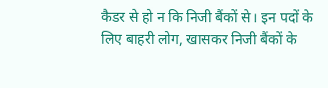कैडर से हो न कि निजी बैंकों से। इन पदों के लिए बाहरी लोग, खासकर निजी बैंकों के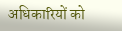अधिकारियों को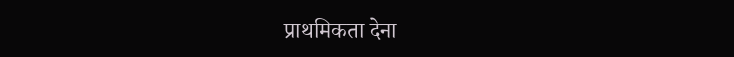प्राथमिकता देना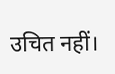उचित नहीं।